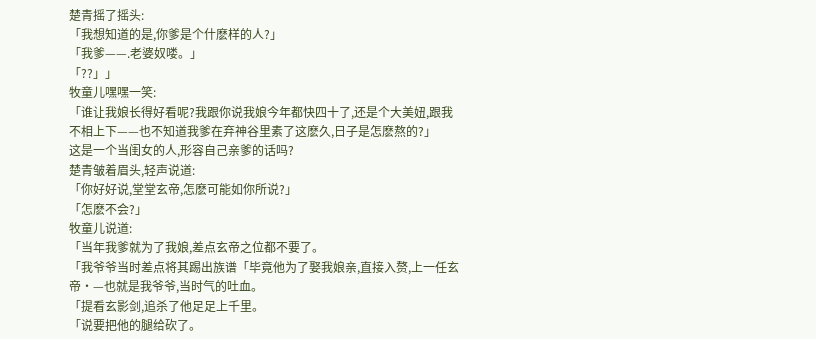楚青摇了摇头:
「我想知道的是,你爹是个什麽样的人?」
「我爹——.老婆奴喽。」
「??」」
牧童儿嘿嘿一笑:
「谁让我娘长得好看呢?我跟你说我娘今年都快四十了,还是个大美妞,跟我不相上下——也不知道我爹在弃神谷里素了这麽久,日子是怎麽熬的?」
这是一个当闺女的人,形容自己亲爹的话吗?
楚青皱着眉头,轻声说道:
「你好好说,堂堂玄帝,怎麽可能如你所说?」
「怎麽不会?」
牧童儿说道:
「当年我爹就为了我娘,差点玄帝之位都不要了。
「我爷爷当时差点将其踢出族谱「毕竟他为了娶我娘亲,直接入赘,上一任玄帝·—也就是我爷爷,当时气的吐血。
「提看玄影剑,追杀了他足足上千里。
「说要把他的腿给砍了。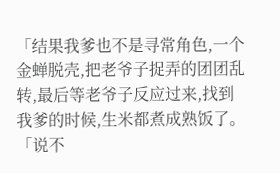「结果我爹也不是寻常角色,一个金蝉脱壳,把老爷子捉弄的团团乱转,最后等老爷子反应过来,找到我爹的时候,生米都煮成熟饭了。
「说不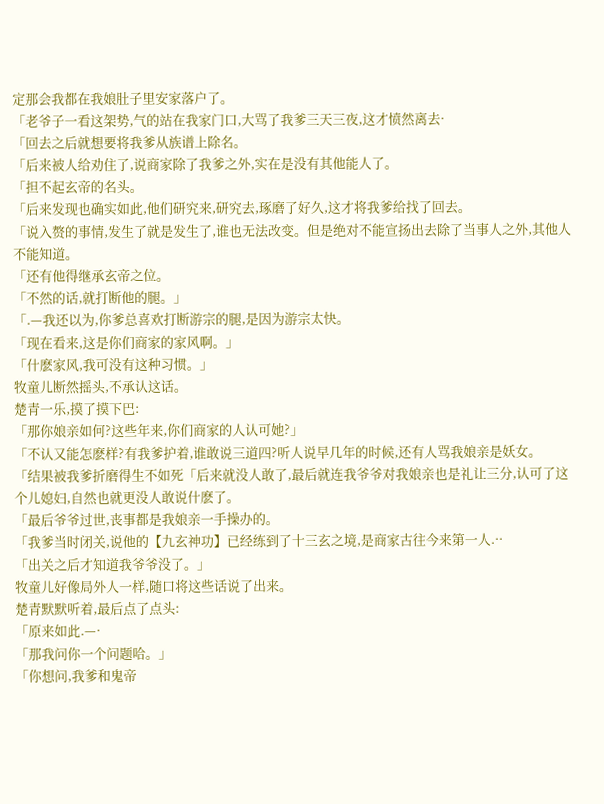定那会我都在我娘肚子里安家落户了。
「老爷子一看这架势,气的站在我家门口,大骂了我爹三天三夜,这才愤然离去·
「回去之后就想要将我爹从族谱上除名。
「后来被人给劝住了,说商家除了我爹之外,实在是没有其他能人了。
「担不起玄帝的名头。
「后来发现也确实如此,他们研究来,研究去,琢磨了好久,这才将我爹给找了回去。
「说入赘的事情,发生了就是发生了,谁也无法改变。但是绝对不能宣扬出去除了当事人之外,其他人不能知道。
「还有他得继承玄帝之位。
「不然的话,就打断他的腿。」
「.—我还以为,你爹总喜欢打断游宗的腿,是因为游宗太快。
「现在看来,这是你们商家的家风啊。」
「什麽家风,我可没有这种习惯。」
牧童儿断然摇头,不承认这话。
楚青一乐,摸了摸下巴:
「那你娘亲如何?这些年来,你们商家的人认可她?」
「不认又能怎麽样?有我爹护着,谁敢说三道四?听人说早几年的时候,还有人骂我娘亲是妖女。
「结果被我爹折磨得生不如死「后来就没人敢了,最后就连我爷爷对我娘亲也是礼让三分,认可了这个儿媳妇,自然也就更没人敢说什麽了。
「最后爷爷过世,丧事都是我娘亲一手操办的。
「我爹当时闭关,说他的【九玄神功】已经练到了十三玄之境,是商家古往今来第一人.··
「出关之后才知道我爷爷没了。」
牧童儿好像局外人一样,随口将这些话说了出来。
楚青默默听着,最后点了点头:
「原来如此.—·
「那我问你一个问题哈。」
「你想问,我爹和鬼帝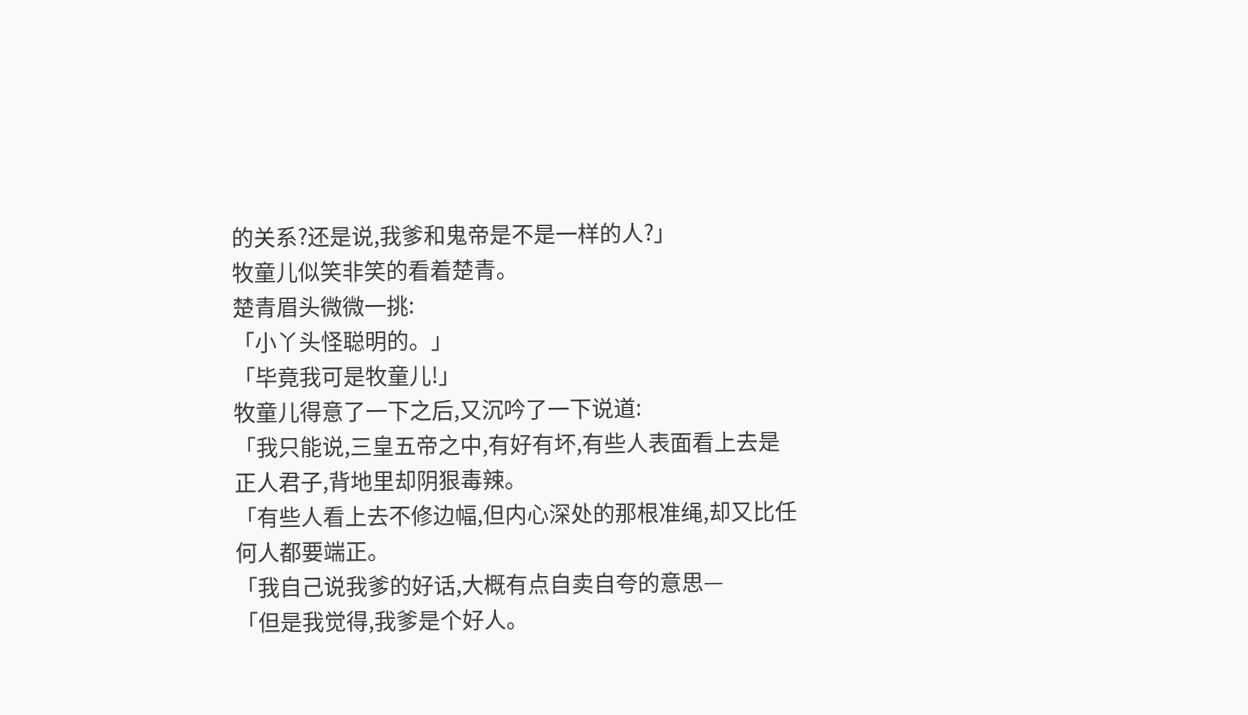的关系?还是说,我爹和鬼帝是不是一样的人?」
牧童儿似笑非笑的看着楚青。
楚青眉头微微一挑:
「小丫头怪聪明的。」
「毕竟我可是牧童儿!」
牧童儿得意了一下之后,又沉吟了一下说道:
「我只能说,三皇五帝之中,有好有坏,有些人表面看上去是正人君子,背地里却阴狠毒辣。
「有些人看上去不修边幅,但内心深处的那根准绳,却又比任何人都要端正。
「我自己说我爹的好话,大概有点自卖自夸的意思—
「但是我觉得,我爹是个好人。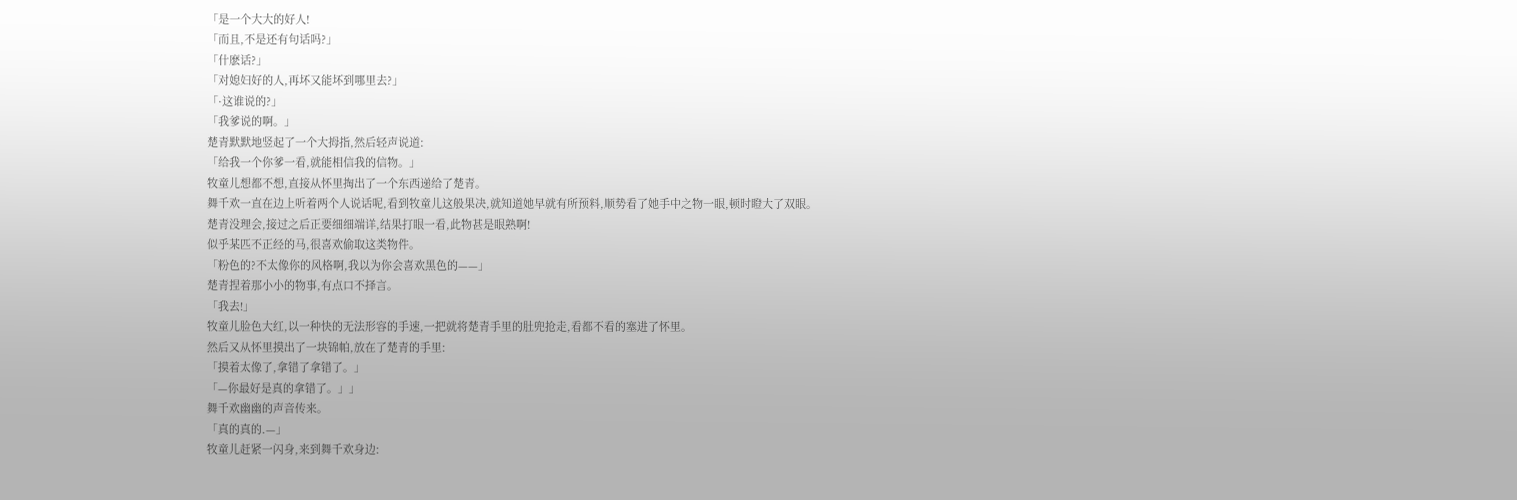「是一个大大的好人!
「而且,不是还有句话吗?」
「什麽话?」
「对媳妇好的人,再坏又能坏到哪里去?」
「·这谁说的?」
「我爹说的啊。」
楚青默默地竖起了一个大拇指,然后轻声说道:
「给我一个你爹一看,就能相信我的信物。」
牧童儿想都不想,直接从怀里掏出了一个东西递给了楚青。
舞千欢一直在边上听着两个人说话呢,看到牧童儿这般果决,就知道她早就有所预料,顺势看了她手中之物一眼,顿时瞪大了双眼。
楚青没理会,接过之后正要细细端详,结果打眼一看,此物甚是眼熟啊!
似乎某匹不正经的马,很喜欢偷取这类物件。
「粉色的?不太像你的风格啊,我以为你会喜欢黑色的——」
楚青捏着那小小的物事,有点口不择言。
「我去!」
牧童儿脸色大红,以一种快的无法形容的手速,一把就将楚青手里的肚兜抢走,看都不看的塞进了怀里。
然后又从怀里摸出了一块锦帕,放在了楚青的手里:
「摸着太像了,拿错了拿错了。」
「—你最好是真的拿错了。」」
舞千欢幽幽的声音传来。
「真的真的.—」
牧童儿赶紧一闪身,来到舞千欢身边: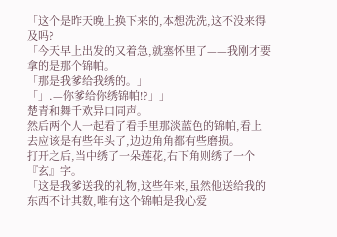「这个是昨天晚上换下来的,本想洗洗,这不没来得及吗?
「今天早上出发的又着急,就塞怀里了——我刚才要拿的是那个锦帕。
「那是我爹给我绣的。」
「」.—你爹给你绣锦帕!?」」
楚青和舞千欢异口同声。
然后两个人一起看了看手里那淡蓝色的锦帕,看上去应该是有些年头了,边边角角都有些磨损。
打开之后,当中绣了一朵莲花,右下角则绣了一个『玄』字。
「这是我爹送我的礼物,这些年来,虽然他送给我的东西不计其数,唯有这个锦帕是我心爱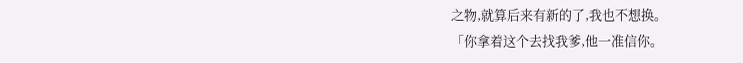之物,就算后来有新的了,我也不想换。
「你拿着这个去找我爹,他一准信你。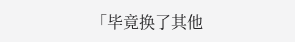「毕竟换了其他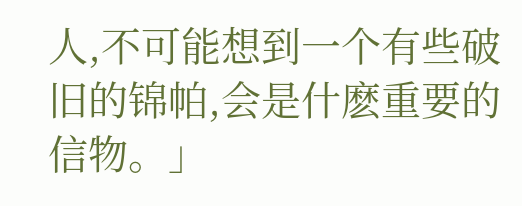人,不可能想到一个有些破旧的锦帕,会是什麽重要的信物。」